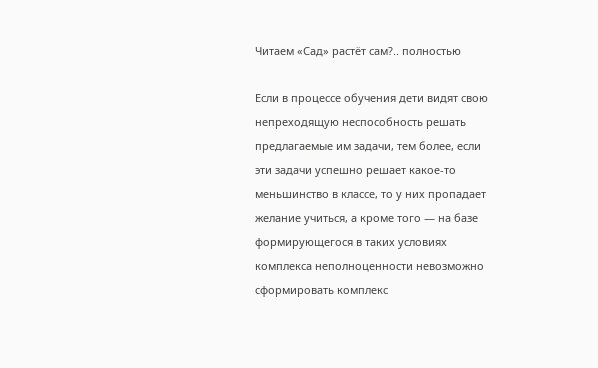Читаем «Сад» растёт сам?.. полностью

Если в процессе обучения дети видят свою непреходящую неспособность решать предлагаемые им задачи, тем более, если эти задачи успешно решает какое-то меньшинство в классе, то у них пропадает желание учиться, а кроме того — на базе формирующегося в таких условиях комплекса неполноценности невозможно сформировать комплекс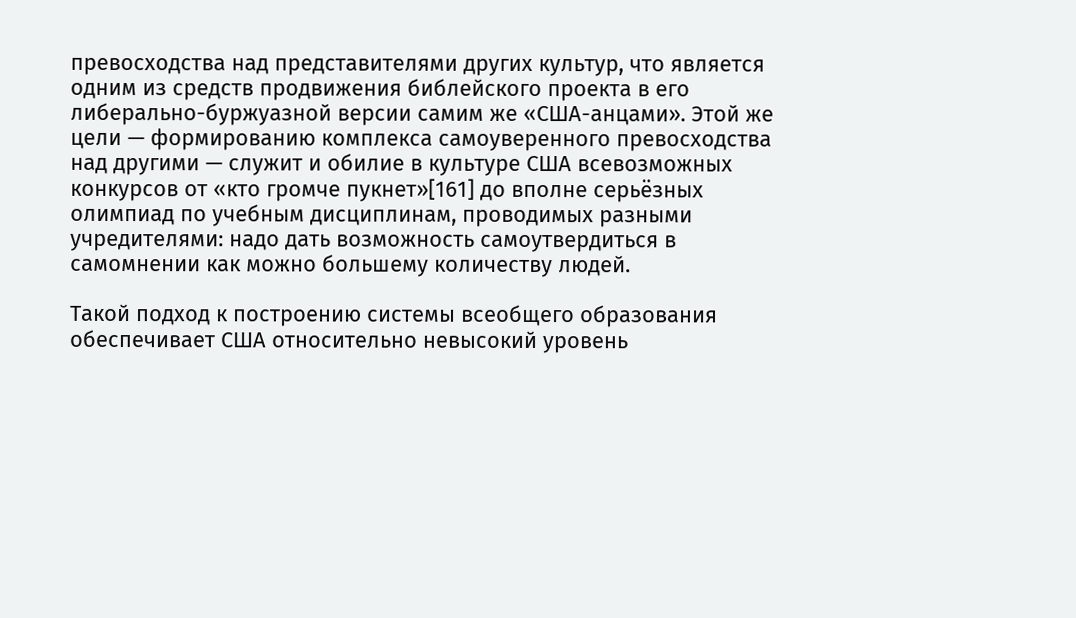превосходства над представителями других культур, что является одним из средств продвижения библейского проекта в его либерально-буржуазной версии самим же «США-анцами». Этой же цели — формированию комплекса самоуверенного превосходства над другими — служит и обилие в культуре США всевозможных конкурсов от «кто громче пукнет»[161] до вполне серьёзных олимпиад по учебным дисциплинам, проводимых разными учредителями: надо дать возможность самоутвердиться в самомнении как можно большему количеству людей.

Такой подход к построению системы всеобщего образования обеспечивает США относительно невысокий уровень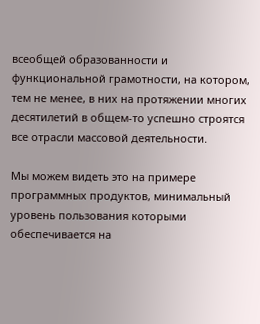всеобщей образованности и функциональной грамотности, на котором, тем не менее, в них на протяжении многих десятилетий в общем-то успешно строятся все отрасли массовой деятельности.

Мы можем видеть это на примере программных продуктов, минимальный уровень пользования которыми обеспечивается на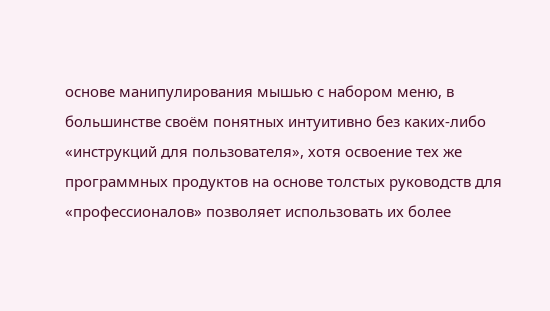основе манипулирования мышью с набором меню, в большинстве своём понятных интуитивно без каких-либо «инструкций для пользователя», хотя освоение тех же программных продуктов на основе толстых руководств для «профессионалов» позволяет использовать их более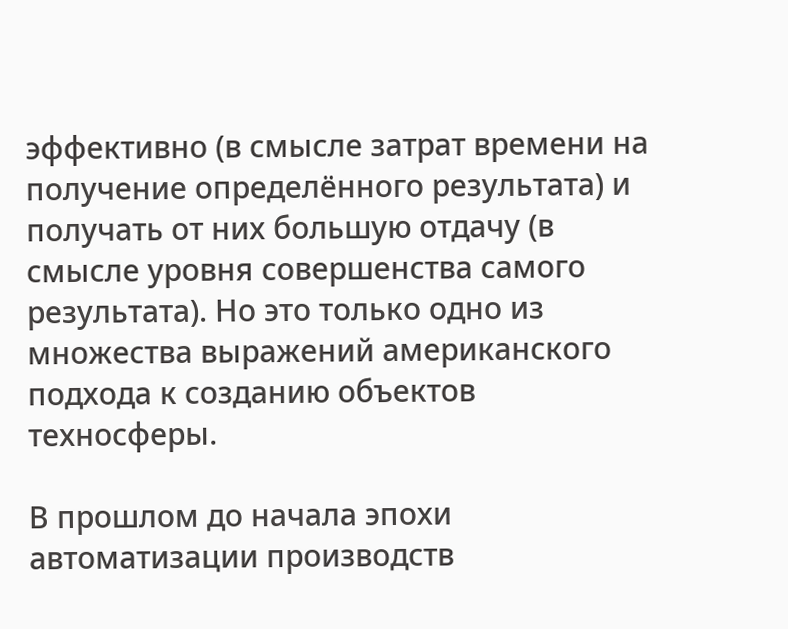эффективно (в смысле затрат времени на получение определённого результата) и получать от них большую отдачу (в смысле уровня совершенства самого результата). Но это только одно из множества выражений американского подхода к созданию объектов техносферы.

В прошлом до начала эпохи автоматизации производств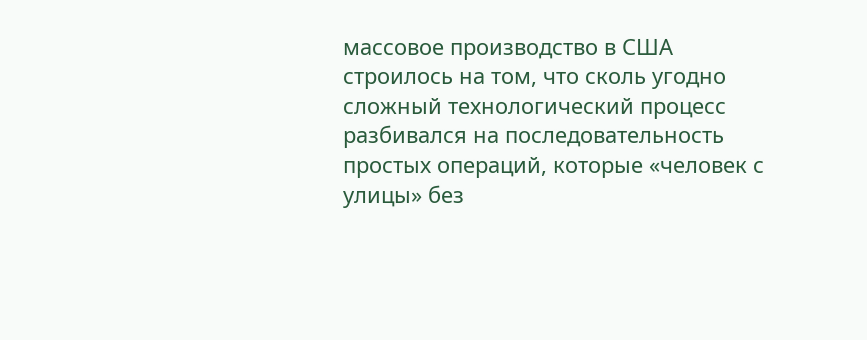массовое производство в США строилось на том, что сколь угодно сложный технологический процесс разбивался на последовательность простых операций, которые «человек с улицы» без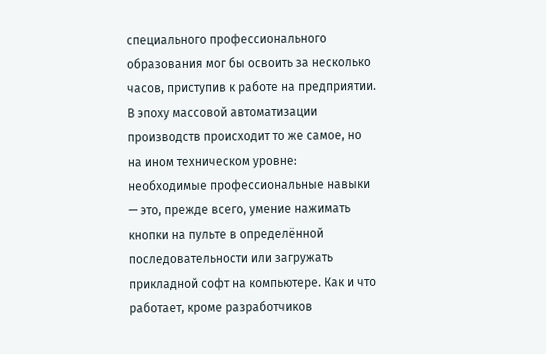специального профессионального образования мог бы освоить за несколько часов, приступив к работе на предприятии. В эпоху массовой автоматизации производств происходит то же самое, но на ином техническом уровне: необходимые профессиональные навыки — это, прежде всего, умение нажимать кнопки на пульте в определённой последовательности или загружать прикладной софт на компьютере. Как и что работает, кроме разработчиков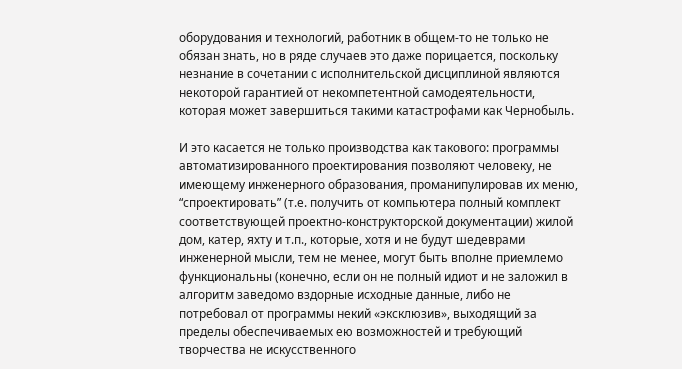оборудования и технологий, работник в общем-то не только не обязан знать, но в ряде случаев это даже порицается, поскольку незнание в сочетании с исполнительской дисциплиной являются некоторой гарантией от некомпетентной самодеятельности, которая может завершиться такими катастрофами как Чернобыль.

И это касается не только производства как такового: программы автоматизированного проектирования позволяют человеку, не имеющему инженерного образования, проманипулировав их меню, “спроектировать” (т.е. получить от компьютера полный комплект соответствующей проектно-конструкторской документации) жилой дом, катер, яхту и т.п., которые, хотя и не будут шедеврами инженерной мысли, тем не менее, могут быть вполне приемлемо функциональны (конечно, если он не полный идиот и не заложил в алгоритм заведомо вздорные исходные данные, либо не потребовал от программы некий «эксклюзив», выходящий за пределы обеспечиваемых ею возможностей и требующий творчества не искусственного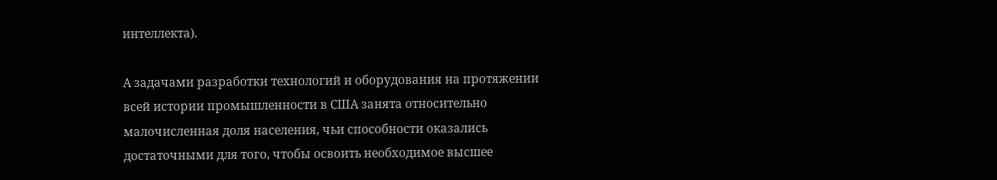интеллекта).

А задачами разработки технологий и оборудования на протяжении всей истории промышленности в США занята относительно малочисленная доля населения, чьи способности оказались достаточными для того, чтобы освоить необходимое высшее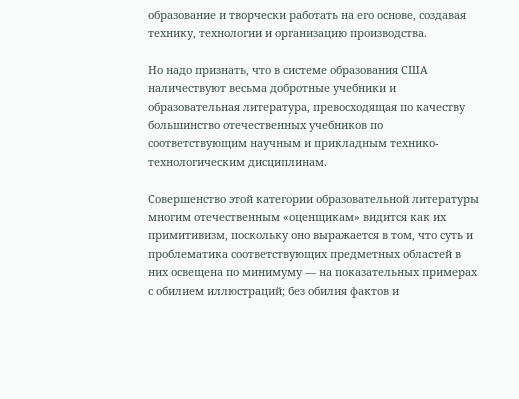образование и творчески работать на его основе, создавая технику, технологии и организацию производства.

Но надо признать, что в системе образования США наличествуют весьма добротные учебники и образовательная литература, превосходящая по качеству большинство отечественных учебников по соответствующим научным и прикладным технико-технологическим дисциплинам.

Совершенство этой категории образовательной литературы многим отечественным «оценщикам» видится как их примитивизм, поскольку оно выражается в том, что суть и проблематика соответствующих предметных областей в них освещена по минимуму — на показательных примерах с обилием иллюстраций; без обилия фактов и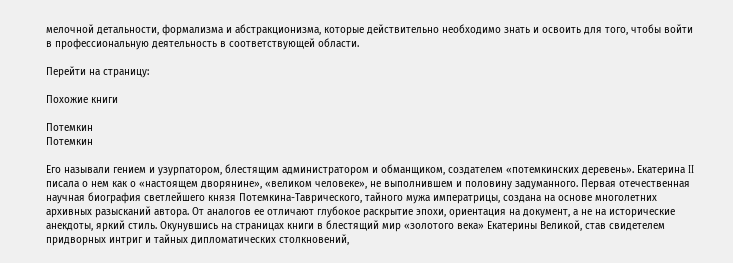мелочной детальности, формализма и абстракционизма, которые действительно необходимо знать и освоить для того, чтобы войти в профессиональную деятельность в соответствующей области.

Перейти на страницу:

Похожие книги

Потемкин
Потемкин

Его называли гением и узурпатором, блестящим администратором и обманщиком, создателем «потемкинских деревень». Екатерина II писала о нем как о «настоящем дворянине», «великом человеке», не выполнившем и половину задуманного. Первая отечественная научная биография светлейшего князя Потемкина-Таврического, тайного мужа императрицы, создана на основе многолетних архивных разысканий автора. От аналогов ее отличают глубокое раскрытие эпохи, ориентация на документ, а не на исторические анекдоты, яркий стиль. Окунувшись на страницах книги в блестящий мир «золотого века» Екатерины Великой, став свидетелем придворных интриг и тайных дипломатических столкновений,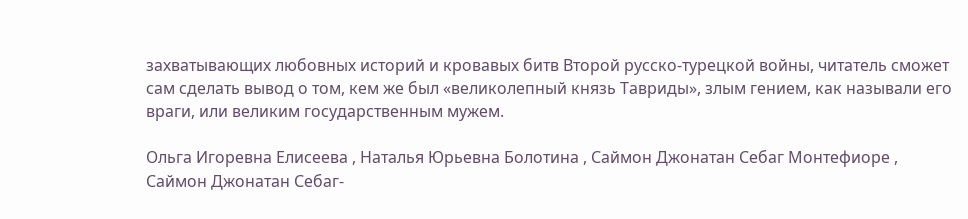захватывающих любовных историй и кровавых битв Второй русско-турецкой войны, читатель сможет сам сделать вывод о том, кем же был «великолепный князь Тавриды», злым гением, как называли его враги, или великим государственным мужем.

Ольга Игоревна Елисеева , Наталья Юрьевна Болотина , Саймон Джонатан Себаг Монтефиоре , Саймон Джонатан Себаг-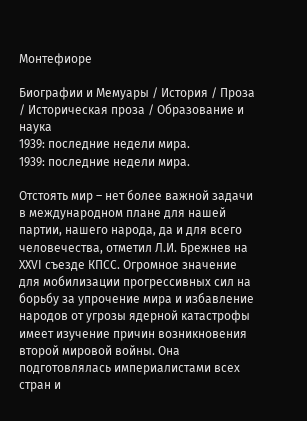Монтефиоре

Биографии и Мемуары / История / Проза / Историческая проза / Образование и наука
1939: последние недели мира.
1939: последние недели мира.

Отстоять мир – нет более важной задачи в международном плане для нашей партии, нашего народа, да и для всего человечества, отметил Л.И. Брежнев на XXVI съезде КПСС. Огромное значение для мобилизации прогрессивных сил на борьбу за упрочение мира и избавление народов от угрозы ядерной катастрофы имеет изучение причин возникновения второй мировой войны. Она подготовлялась империалистами всех стран и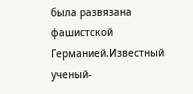была развязана фашистской Германией.Известный ученый-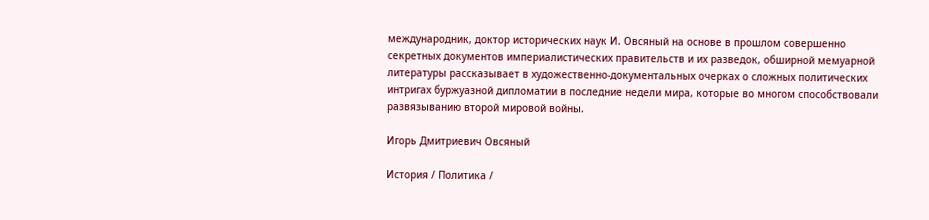международник, доктор исторических наук И. Овсяный на основе в прошлом совершенно секретных документов империалистических правительств и их разведок, обширной мемуарной литературы рассказывает в художественно-документальных очерках о сложных политических интригах буржуазной дипломатии в последние недели мира, которые во многом способствовали развязыванию второй мировой войны.

Игорь Дмитриевич Овсяный

История / Политика /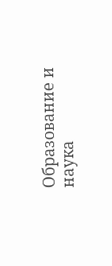Образование и наука